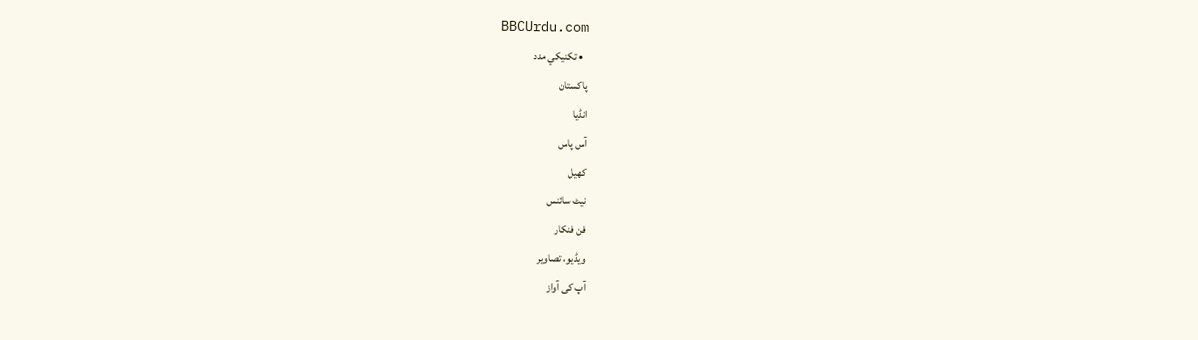BBCUrdu.com
  • تکنيکي مدد
پاکستان
انڈیا
آس پاس
کھیل
نیٹ سائنس
فن فنکار
ویڈیو، تصاویر
آپ کی آواز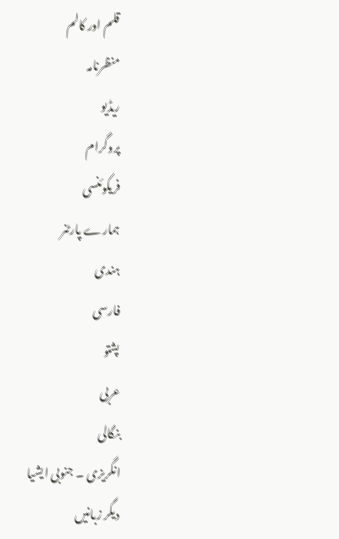قلم اور کالم
منظرنامہ
ریڈیو
پروگرام
فریکوئنسی
ہمارے پارٹنر
ہندی
فارسی
پشتو
عربی
بنگالی
انگریزی ۔ جنوبی ایشیا
دیگر زبانیں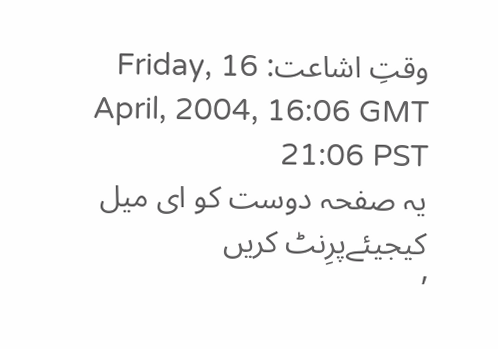وقتِ اشاعت: Friday, 16 April, 2004, 16:06 GMT 21:06 PST
یہ صفحہ دوست کو ای میل کیجیئےپرِنٹ کریں
’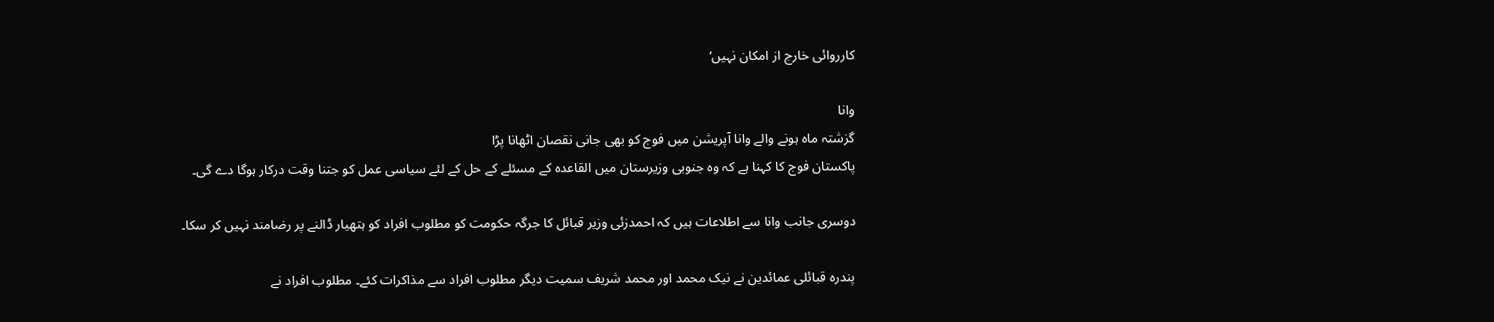کارروائی خارج از امکان نہیں‘

وانا
گزشتہ ماہ ہونے والے وانا آپریشن میں فوج کو بھی جانی نقصان اٹھانا پڑا
پاکستان فوج کا کہنا ہے کہ وہ جنوبی وزیرستان میں القاعدہ کے مسئلے کے حل کے لئے سیاسی عمل کو جتنا وقت درکار ہوگا دے گی۔

دوسری جانب وانا سے اطلاعات ہیں کہ احمدزئی وزیر قبائل کا جرگہ حکومت کو مطلوب افراد کو ہتھیار ڈالنے پر رضامند نہیں کر سکا۔

پندرہ قبائلی عمائدین نے نیک محمد اور محمد شریف سمیت دیگر مطلوب افراد سے مذاکرات کئے۔ مطلوب افراد نے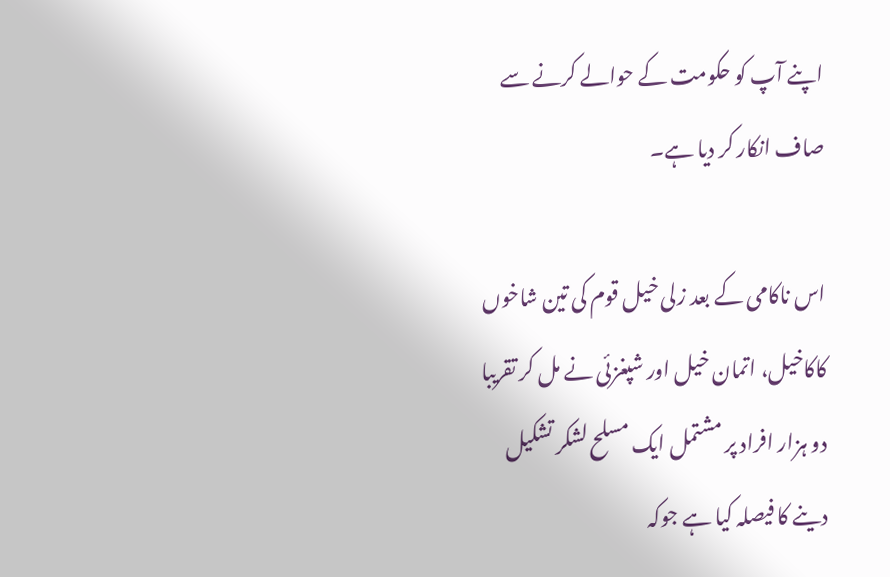اپنے آپ کو حکومت کے حوالے کرنے سے صاف انکار کر دیا ہے۔

اس ناکامی کے بعد زلی خیل قوم کی تین شاخوں کاکاخیل، اتمان خیل اور شپغزئی نے مل کر تقریبا دو ہزار افراد پر مشتمل ایک مسلح لشکر تشکیل دینے کا فیصلہ کیا ہے جوکہ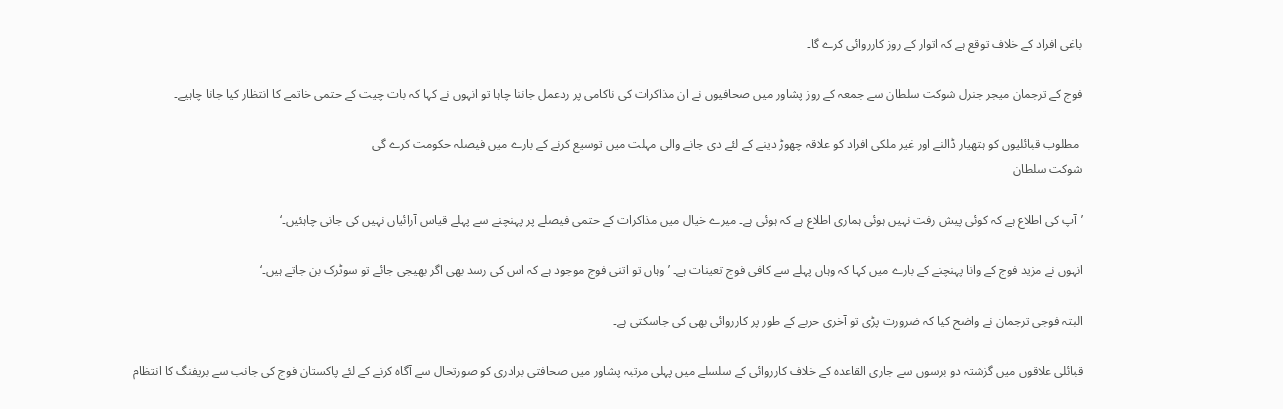باغی افراد کے خلاف توقع ہے کہ اتوار کے روز کارروائی کرے گا۔

فوج کے ترجمان میجر جنرل شوکت سلطان سے جمعہ کے روز پشاور میں صحافیوں نے ان مذاکرات کی ناکامی پر ردعمل جاننا چاہا تو انہوں نے کہا کہ بات چیت کے حتمی خاتمے کا انتظار کیا جانا چاہیے۔

 مطلوب قبائلیوں کو ہتھیار ڈالنے اور غیر ملکی افراد کو علاقہ چھوڑ دینے کے لئے دی جانے والی مہلت میں توسیع کرنے کے بارے میں فیصلہ حکومت کرے گی
شوکت سلطان

’آپ کی اطلاع ہے کہ کوئی پیش رفت نہیں ہوئی ہماری اطلاع ہے کہ ہوئی ہے۔ میرے خیال میں مذاکرات کے حتمی فیصلے پر پہنچنے سے پہلے قیاس آرائیاں نہیں کی جانی چاہئیں۔‘

انہوں نے مزید فوج کے وانا پہنچنے کے بارے میں کہا کہ وہاں پہلے سے کافی فوج تعینات ہے۔ ’وہاں تو اتنی فوج موجود ہے کہ اس کی رسد بھی اگر بھیجی جائے تو سوٹرک بن جاتے ہیں۔‘

البتہ فوجی ترجمان نے واضح کیا کہ ضرورت پڑی تو آخری حربے کے طور پر کارروائی بھی کی جاسکتی ہے۔

قبائلی علاقوں میں گزشتہ دو برسوں سے جاری القاعدہ کے خلاف کارروائی کے سلسلے میں پہلی مرتبہ پشاور میں صحافتی برادری کو صورتحال سے آگاہ کرنے کے لئے پاکستان فوج کی جانب سے بریفنگ کا انتظام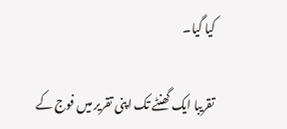کیا گیا۔

تقریبا ایک گھنٹے تک اپنی تقریر میں فوج کے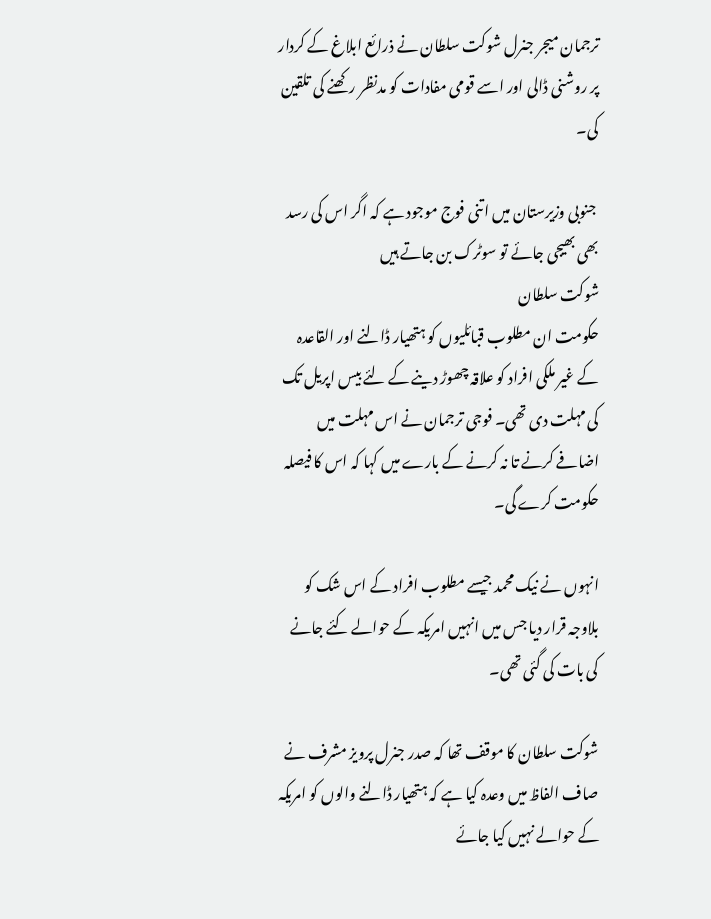ترجمان میجر جنرل شوکت سلطان نے ذرائع ابلاغ کے کردار پر روشنی ڈالی اور اسے قومی مفادات کو مدنظر رکھنے کی تلقین کی۔

 جنوبی وزیرستان میں اتنی فوج موجود ہے کہ اگر اس کی رسد بھی بھیجی جائے تو سوٹرک بن جاتے ہیں
شوکت سلطان
حکومت ان مطلوب قبائلیوں کو ہتھیار ڈالنے اور القاعدہ کے غیر ملکی افراد کو علاقہ چھوڑ دینے کے لئے بیس اپریل تک کی مہلت دی تھی۔ فوجی ترجمان نے اس مہلت میں اضافے کرنے تا نہ کرنے کے بارے میں کہا کہ اس کا فیصلہ حکومت کرے گی۔

انہوں نے نیک محمد جیسے مطلوب افراد کے اس شک کو بلاوجہ قرار دیا جس میں انہیں امریکہ کے حوالے کئے جانے کی بات کی گئی تھی۔

شوکت سلطان کا موقف تھا کہ صدر جنرل پرویز مشرف نے صاف الفاظ میں وعدہ کیا ہے کہ ہتھیار ڈالنے والوں کو امریکہ کے حوالے نہیں کیا جائے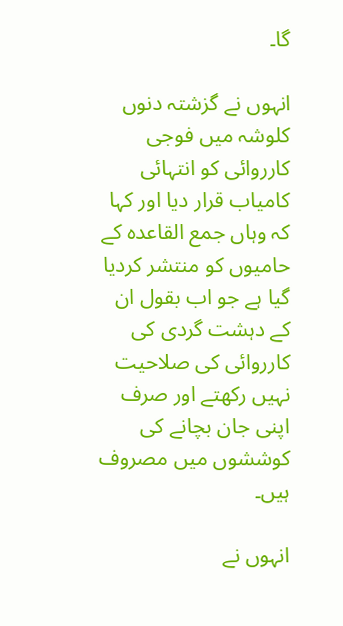گا۔

انہوں نے گزشتہ دنوں کلوشہ میں فوجی کارروائی کو انتہائی کامیاب قرار دیا اور کہا کہ وہاں جمع القاعدہ کے حامیوں کو منتشر کردیا گیا ہے جو اب بقول ان کے دہشت گردی کی کارروائی کی صلاحیت نہیں رکھتے اور صرف اپنی جان بچانے کی کوششوں میں مصروف ہیں۔

انہوں نے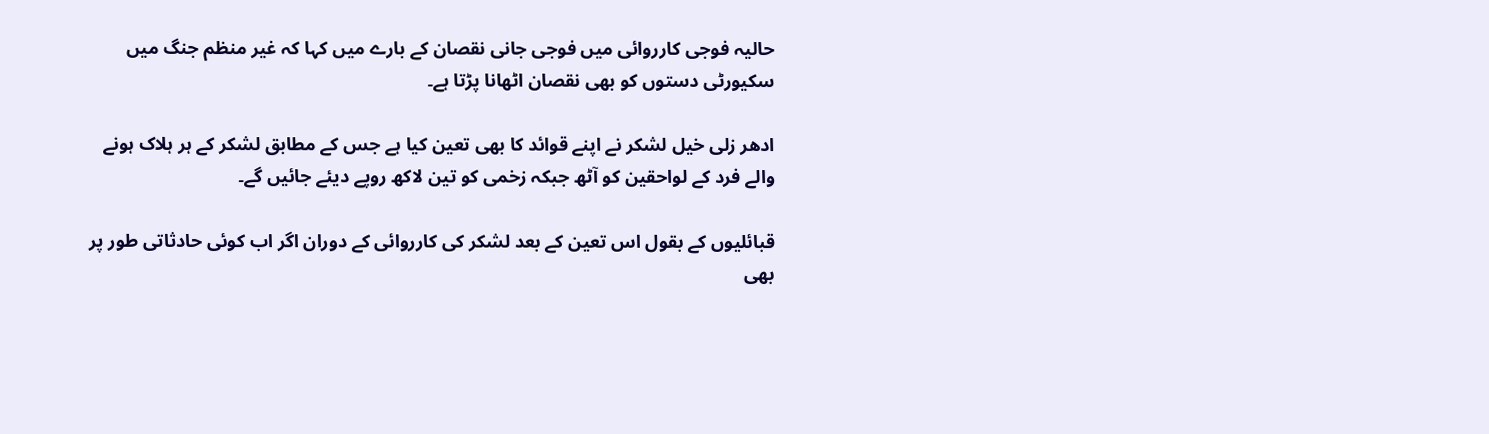حالیہ فوجی کارروائی میں فوجی جانی نقصان کے بارے میں کہا کہ غیر منظم جنگ میں سکیورٹی دستوں کو بھی نقصان اٹھانا پڑتا ہے۔

ادھر زلی خیل لشکر نے اپنے قوائد کا بھی تعین کیا ہے جس کے مطابق لشکر کے ہر ہلاک ہونے والے فرد کے لواحقین کو آٹھ جبکہ زخمی کو تین لاکھ روپے دیئے جائیں گے۔

قبائلیوں کے بقول اس تعین کے بعد لشکر کی کارروائی کے دوران اگر اب کوئی حادثاتی طور پر بھی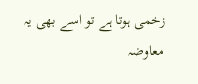زخمی ہوتا ہے تو اسے بھی یہ معاوضہ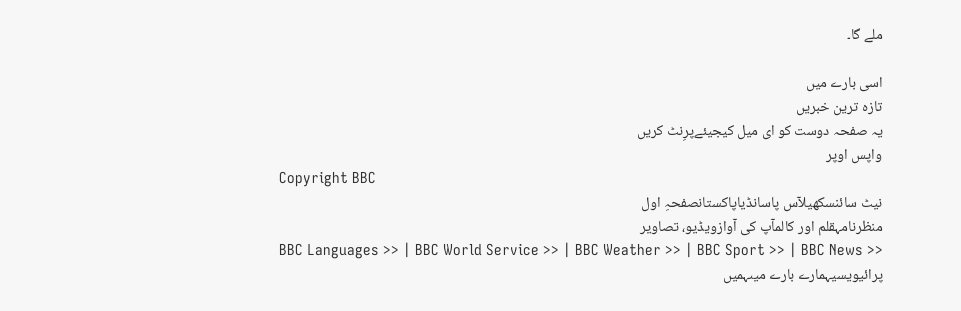ملے گا۔

اسی بارے میں
تازہ ترین خبریں
یہ صفحہ دوست کو ای میل کیجیئےپرِنٹ کریں
واپس اوپر
Copyright BBC
نیٹ سائنسکھیلآس پاسانڈیاپاکستانصفحہِ اول
منظرنامہقلم اور کالمآپ کی آوازویڈیو، تصاویر
BBC Languages >> | BBC World Service >> | BBC Weather >> | BBC Sport >> | BBC News >>
پرائیویسیہمارے بارے میںہمیں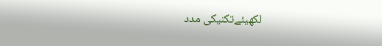لکھیئےتکنیکی مدد